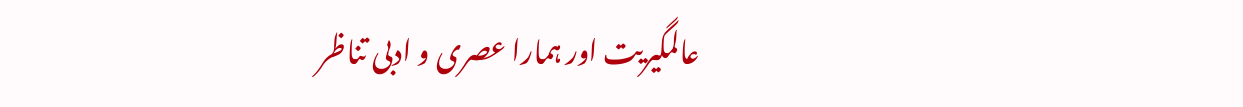عالمگیریت اور ہمارا عصری و ادبی تناظر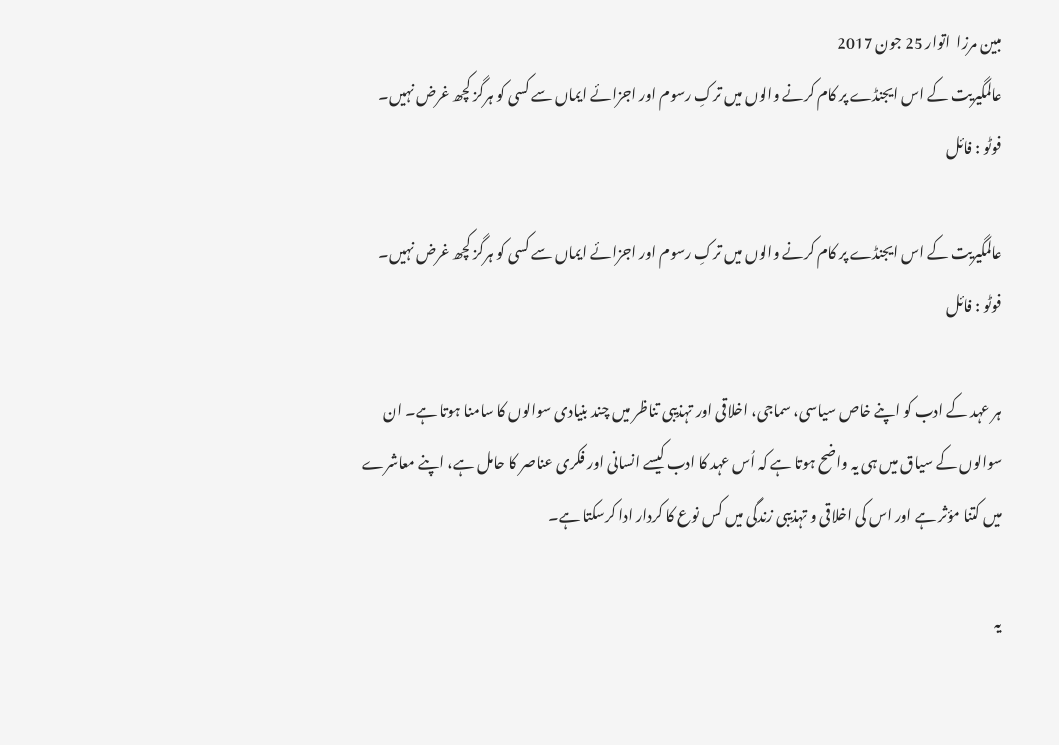مبین مرزا  اتوار 25 جون 2017
عالمگیریت کے اس ایجنڈے پر کام کرنے والوں میں ترکِ رسوم اور اجزائے ایماں سے کسی کو ہرگز کچھ غرض نہیں۔ فوٹو : فائل

عالمگیریت کے اس ایجنڈے پر کام کرنے والوں میں ترکِ رسوم اور اجزائے ایماں سے کسی کو ہرگز کچھ غرض نہیں۔ فوٹو : فائل

ہر عہد کے ادب کو اپنے خاص سیاسی، سماجی، اخلاقی اور تہذیبی تناظر میں چند بنیادی سوالوں کا سامنا ہوتا ہے۔ ان سوالوں کے سیاق میں ہی یہ واضح ہوتا ہے کہ اُس عہد کا ادب کیسے انسانی اور فکری عناصر کا حامل ہے، اپنے معاشرے میں کتنا مؤثر ہے اور اس کی اخلاقی و تہذیبی زندگی میں کس نوع کا کردار ادا کرسکتا ہے۔

یہ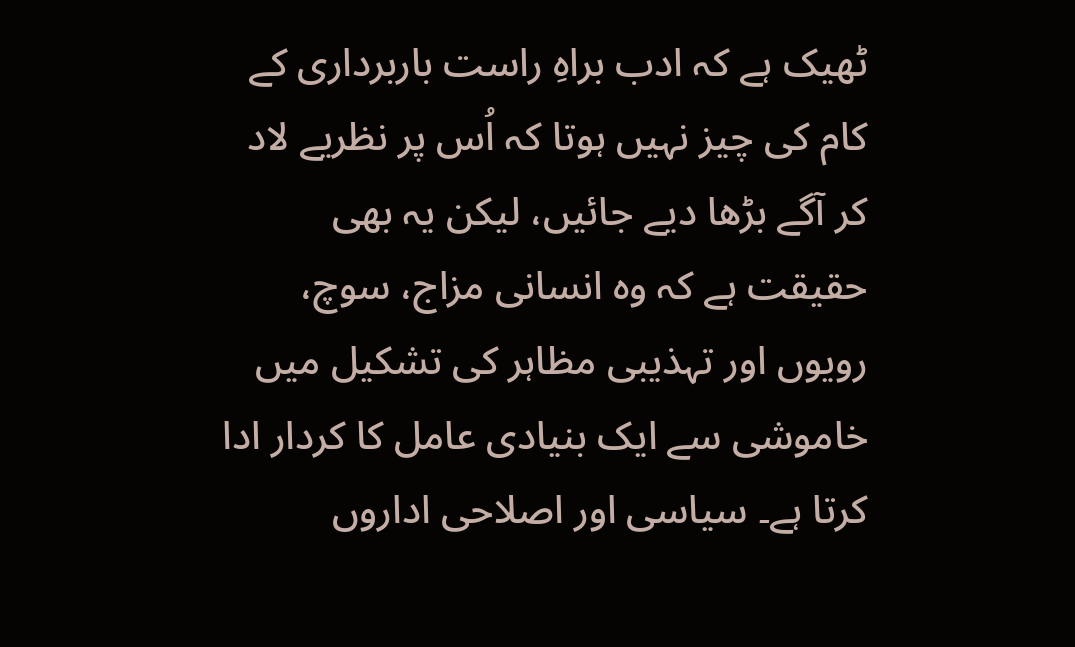ٹھیک ہے کہ ادب براہِ راست باربرداری کے کام کی چیز نہیں ہوتا کہ اُس پر نظریے لاد کر آگے بڑھا دیے جائیں، لیکن یہ بھی حقیقت ہے کہ وہ انسانی مزاج، سوچ، رویوں اور تہذیبی مظاہر کی تشکیل میں خاموشی سے ایک بنیادی عامل کا کردار ادا کرتا ہے۔ سیاسی اور اصلاحی اداروں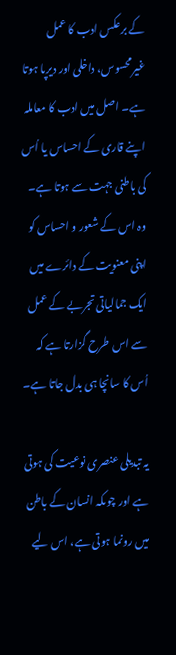کے برعکس ادب کا عمل غیرمحسوس، داخلی اور دیرپا ہوتا ہے۔ اصل میں ادب کا معاملہ اپنے قاری کے احساس یا اُس کی باطنی جہت سے ہوتا ہے۔ وہ اس کے شعور و احساس کو اپنی معنویت کے دائرے میں ایک جمالیاتی تجربے کے عمل سے اس طرح گزارتا ہے کہ اُس کا سانچا ہی بدل جاتا ہے۔

یہ تبدیلی عنصری نوعیت کی ہوتی ہے اور چوںکہ انسان کے باطن میں رونما ہوتی ہے، اس لیے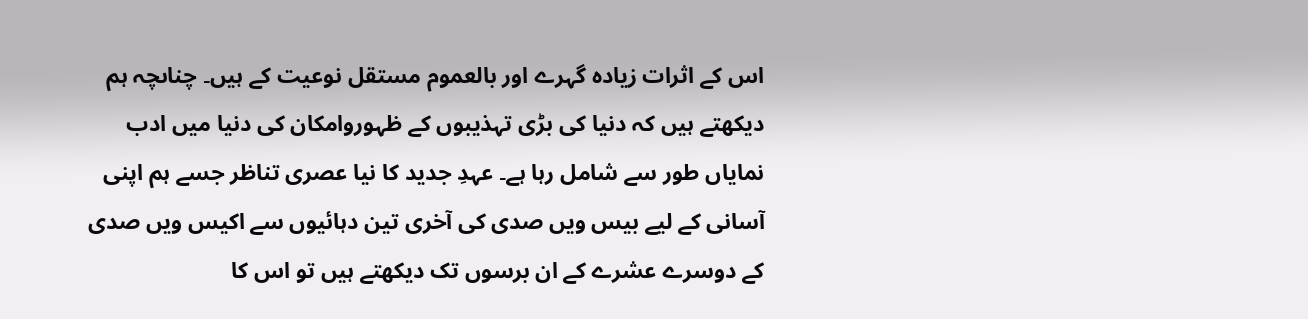اس کے اثرات زیادہ گہرے اور بالعموم مستقل نوعیت کے ہیں۔ چناںچہ ہم دیکھتے ہیں کہ دنیا کی بڑی تہذیبوں کے ظہوروامکان کی دنیا میں ادب نمایاں طور سے شامل رہا ہے۔ عہدِ جدید کا نیا عصری تناظر جسے ہم اپنی آسانی کے لیے بیس ویں صدی کی آخری تین دہائیوں سے اکیس ویں صدی کے دوسرے عشرے کے ان برسوں تک دیکھتے ہیں تو اس کا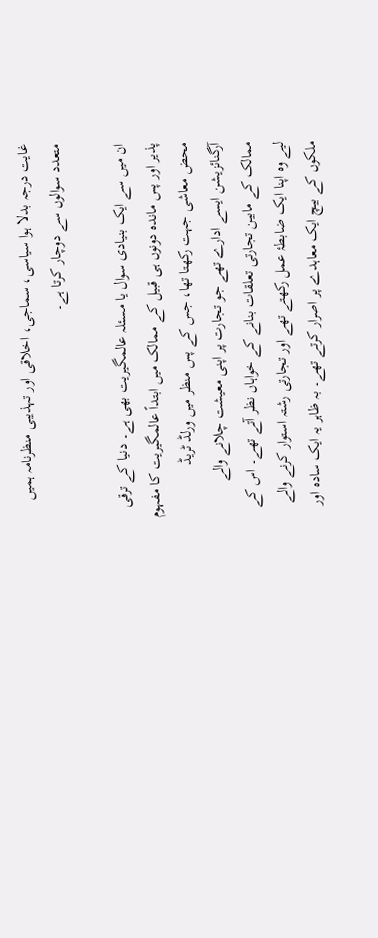غایت درجہ بدلا ہوا سیاسی، سماجی، اخلاقی اور تہذیبی منظرنامہ ہمیں متعدد سوالوں سے دوچار کرتا ہے۔

ان میں سے ایک بنیادی سوال یا مسئلہ عالمگیریت بھی ہے۔ دنیا کے ترقی پذیر اور پس ماندہ دونوں ہی قبیل کے ممالک میں ابتداً عالمگیریت کا مفہوم محض معاشی جہت رکھتا تھا، جس کے پس منظر میں ورلڈ ٹریڈ آرگنائزیشن ایسے ادارے تھے جو تجارت پر اپنی معیشت چلانے والے ممالک کے مابین تجارتی تعلقات بنانے کے خواہاں نظر آتے تھے۔ اس کے لیے وہ اپنا ایک ضابطۂ عمل رکھتے تھے اور تجارتی رشتہ استوار کرنے والے ملکوں کے بیچ ایک معاہدے پر اصرار کرتے تھے۔ بہ ظاہر یہ ایک سادہ اور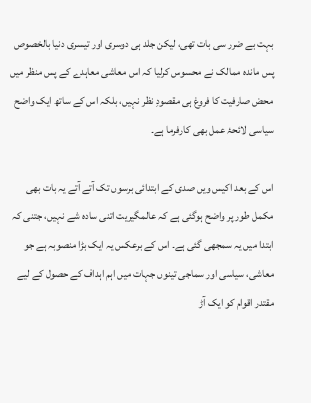بہت بے ضرر سی بات تھی، لیکن جلد ہی دوسری اور تیسری دنیا بالخصوص پس ماندہ ممالک نے محسوس کرلیا کہ اس معاشی معاہدے کے پس منظر میں محض صارفیت کا فروغ ہی مقصودِ نظر نہیں، بلکہ اس کے ساتھ ایک واضح سیاسی لائحۂ عمل بھی کارفرما ہے۔

اس کے بعد اکیس ویں صدی کے ابتدائی برسوں تک آتے آتے یہ بات بھی مکمل طور پر واضح ہوگئی ہے کہ عالمگیریت اتنی سادہ شے نہیں، جتنی کہ ابتدا میں یہ سمجھی گئی ہے۔ اس کے برعکس یہ ایک بڑا منصوبہ ہے جو معاشی، سیاسی اور سماجی تینوں جہات میں اہم اہداف کے حصول کے لیے مقتدر اقوام کو ایک آڑ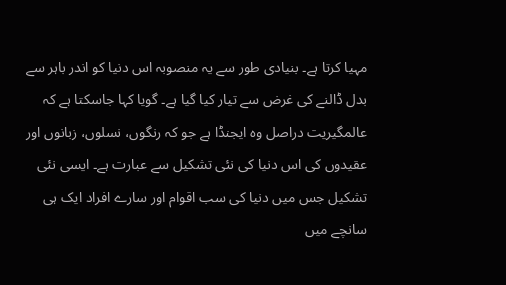مہیا کرتا ہے۔ بنیادی طور سے یہ منصوبہ اس دنیا کو اندر باہر سے بدل ڈالنے کی غرض سے تیار کیا گیا ہے۔ گویا کہا جاسکتا ہے کہ عالمگیریت دراصل وہ ایجنڈا ہے جو کہ رنگوں، نسلوں، زبانوں اور عقیدوں کی اس دنیا کی نئی تشکیل سے عبارت ہے۔ ایسی نئی تشکیل جس میں دنیا کی سب اقوام اور سارے افراد ایک ہی سانچے میں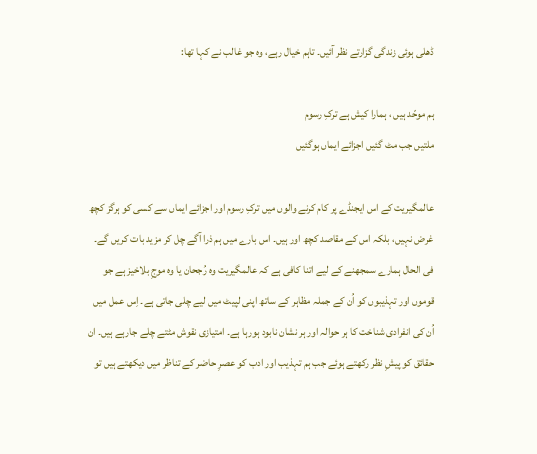ڈھلی ہوئی زندگی گزارتے نظر آئیں۔ تاہم خیال رہے، وہ جو غالب نے کہا تھا:

ہم موحّد ہیں ، ہمارا کیش ہے ترکِ رسوم
ملتیں جب مٹ گئیں اجزائے ایماں ہوگئیں

عالمگیریت کے اس ایجنڈے پر کام کرنے والوں میں ترکِ رسوم اور اجزائے ایماں سے کسی کو ہرگز کچھ غرض نہیں، بلکہ اس کے مقاصد کچھ اور ہیں۔ اس بارے میں ہم ذرا آگے چل کر مزید بات کریں گے۔ فی الحال ہمارے سمجھنے کے لیے اتنا کافی ہے کہ عالمگیریت وہ رُجحان یا وہ موجِ بلاخیز ہے جو قوموں اور تہذیبوں کو اُن کے جملہ مظاہر کے ساتھ اپنی لپیٹ میں لیے چلی جاتی ہے۔ اِس عمل میں اُن کی انفرادی شناخت کا ہر حوالہ اور ہر نشان نابود ہورہا ہے۔ امتیازی نقوش مٹتے چلے جارہے ہیں۔ ان حقائق کو پیشِ نظر رکھتے ہوئے جب ہم تہذیب اور ادب کو عصرِ حاضر کے تناظر میں دیکھتے ہیں تو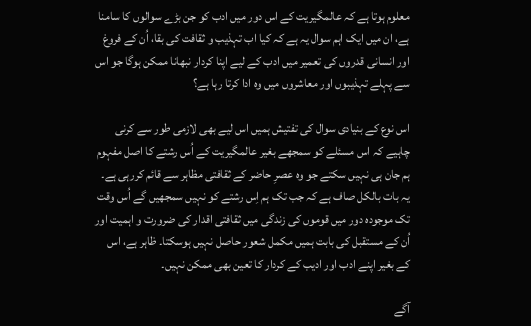معلوم ہوتا ہے کہ عالمگیریت کے اس دور میں ادب کو جن بڑے سوالوں کا سامنا ہے، ان میں ایک اہم سوال یہ ہے کہ کیا اب تہذیب و ثقافت کی بقا، اُن کے فروغ اور انسانی قدروں کی تعمیر میں ادب کے لیے اپنا کردار نبھانا ممکن ہوگا جو اس سے پہلے تہذیبوں اور معاشروں میں وہ ادا کرتا رہا ہے؟

اس نوع کے بنیادی سوال کی تفتیش ہمیں اس لیے بھی لازمی طور سے کرنی چاہیے کہ اس مسئلے کو سمجھے بغیر عالمگیریت کے اُس رشتے کا اصل مفہوم ہم جان ہی نہیں سکتے جو وہ عصرِ حاضر کے ثقافتی مظاہر سے قائم کررہی ہے۔ یہ بات بالکل صاف ہے کہ جب تک ہم اِس رشتے کو نہیں سمجھیں گے اُس وقت تک موجودہ دور میں قوموں کی زندگی میں ثقافتی اقدار کی ضرورت و اہمیت اور اُن کے مستقبل کی بابت ہمیں مکمل شعور حاصل نہیں ہوسکتا۔ ظاہر ہے، اس کے بغیر اپنے ادب اور ادیب کے کردار کا تعین بھی ممکن نہیں۔

آگے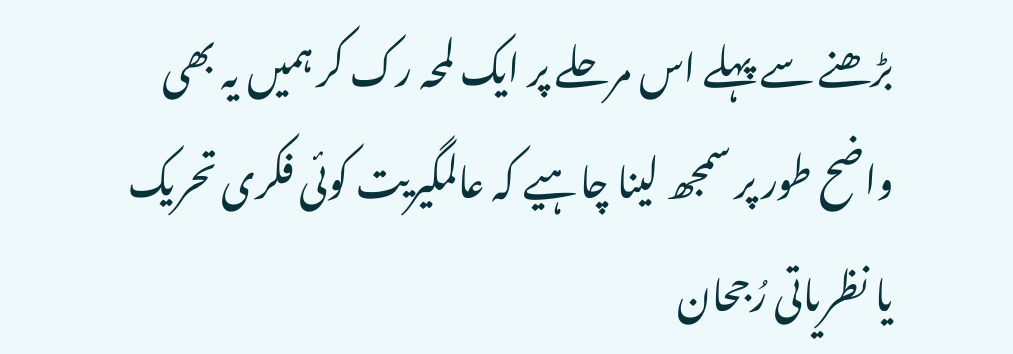بڑھنے سے پہلے اس مرحلے پر ایک لمحہ رک کر ہمیں یہ بھی واضح طور پر سمجھ لینا چاہیے کہ عالمگیریت کوئی فکری تحریک یا نظریاتی رُجحان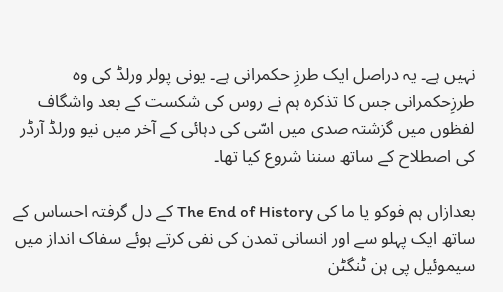نہیں ہے۔ یہ دراصل ایک طرزِ حکمرانی ہے۔ یونی پولر ورلڈ کی وہ طرزِحکمرانی جس کا تذکرہ ہم نے روس کی شکست کے بعد واشگاف لفظوں میں گزشتہ صدی میں اسّی کی دہائی کے آخر میں نیو ورلڈ آرڈر کی اصطلاح کے ساتھ سننا شروع کیا تھا۔

بعدازاں ہم فوکو یا ما کی The End of History کے دل گرفتہ احساس کے ساتھ ایک پہلو سے اور انسانی تمدن کی نفی کرتے ہوئے سفاک انداز میں سیموئیل پی ہن ٹنگٹن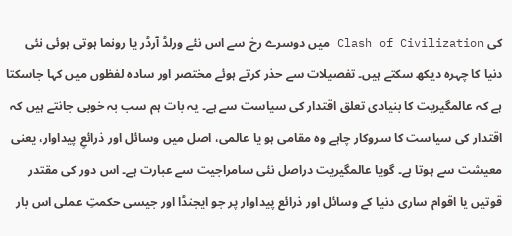کی Clash of Civilization میں دوسرے رخ سے اس نئے ورلڈ آرڈر یا رونما ہوتی ہوئی نئی دنیا کا چہرہ دیکھ سکتے ہیں۔ تفصیلات سے حذر کرتے ہوئے مختصر اور سادہ لفظوں میں کہا جاسکتا ہے کہ عالمگیریت کا بنیادی تعلق اقتدار کی سیاست سے ہے۔ یہ بات ہم سب بہ خوبی جانتے ہیں کہ اقتدار کی سیاست کا سروکار چاہے وہ مقامی ہو یا عالمی، اصل میں وسائل اور ذرائعِ پیداوار، یعنی معیشت سے ہوتا ہے۔ گویا عالمگیریت دراصل نئی سامراجیت سے عبارت ہے۔ اس دور کی مقتدر قوتیں یا اقوام ساری دنیا کے وسائل اور ذرائع پیداوار پر جو ایجنڈا اور جیسی حکمتِ عملی اس بار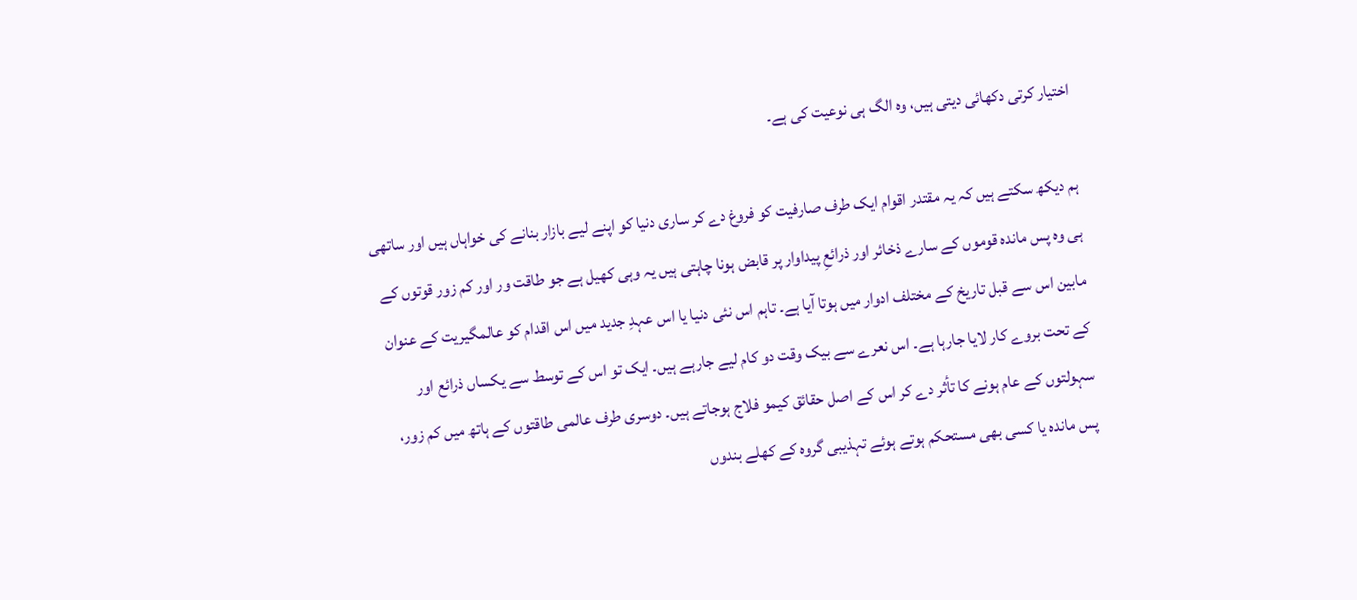اختیار کرتی دکھائی دیتی ہیں، وہ الگ ہی نوعیت کی ہے۔

ہم دیکھ سکتے ہیں کہ یہ مقتدر اقوام ایک طرف صارفیت کو فروغ دے کر ساری دنیا کو اپنے لیے بازار بنانے کی خواہاں ہیں اور ساتھی ہی وہ پس ماندہ قوموں کے سارے ذخائر اور ذرائعِ پیداوار پر قابض ہونا چاہتی ہیں یہ وہی کھیل ہے جو طاقت ور اور کم زور قوتوں کے مابین اس سے قبل تاریخ کے مختلف ادوار میں ہوتا آیا ہے۔ تاہم اس نئی دنیا یا اس عہدِ جدید میں اس اقدام کو عالمگیریت کے عنوان کے تحت بروے کار لایا جارہا ہے۔ اس نعرے سے بیک وقت دو کام لیے جارہے ہیں۔ ایک تو اس کے توسط سے یکساں ذرائع اور سہولتوں کے عام ہونے کا تأثر دے کر اس کے اصل حقائق کیمو فلاج ہوجاتے ہیں۔ دوسری طرف عالمی طاقتوں کے ہاتھ میں کم زور، پس ماندہ یا کسی بھی مستحکم ہوتے ہوئے تہذیبی گروہ کے کھلے بندوں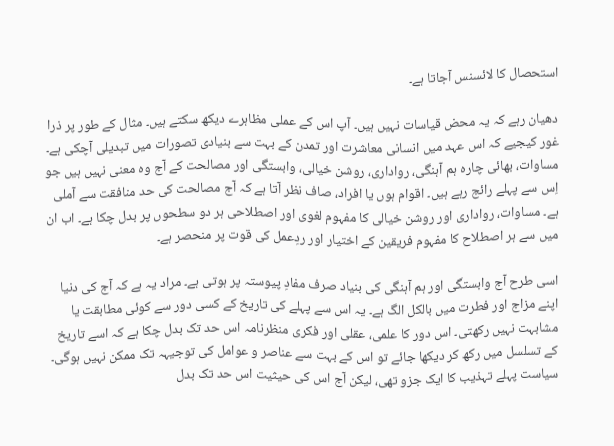استحصال کا لائسنس آجاتا ہے۔

دھیان رہے کہ یہ محض قیاسات نہیں ہیں۔ آپ اس کے عملی مظاہرے دیکھ سکتے ہیں۔ مثال کے طور پر ذرا غور کیجیے کہ اس عہد میں انسانی معاشرت اور تمدن کے بہت سے بنیادی تصورات میں تبدیلی آچکی ہے۔ مساوات، بھائی چارہ ہم آہنگی، رواداری، روشن خیالی، وابستگی اور مصالحت کے آج وہ معنی نہیں ہیں جو اِس سے پہلے رائج رہے ہیں۔ اقوام ہوں یا افراد، صاف نظر آتا ہے کہ آج مصالحت کی حد منافقت سے آملی ہے۔ مساوات، رواداری اور روشن خیالی کا مفہوم لغوی اور اصطلاحی ہر دو سطحوں پر بدل چکا ہے۔ اب ان میں سے ہر اصطلاح کا مفہوم فریقین کے اختیار اور ردِعمل کی قوت پر منحصر ہے۔

اسی طرح آج وابستگی اور ہم آہنگی کی بنیاد صرف مفادِ پیوستہ پر ہوتی ہے۔ مراد یہ ہے کہ آج کی دنیا اپنے مزاج اور فطرت میں بالکل الگ ہے۔ یہ اس سے پہلے کی تاریخ کے کسی دور سے کوئی مطابقت یا مشابہت نہیں رکھتی۔ اس دور کا علمی، عقلی اور فکری منظرنامہ اس حد تک بدل چکا ہے کہ اسے تاریخ کے تسلسل میں رکھ کر دیکھا جائے تو اس کے بہت سے عناصر و عوامل کی توجیہہ تک ممکن نہیں ہوگی۔ سیاست پہلے تہذیب کا ایک جزو تھی، لیکن آج اس کی حیثیت اس حد تک بدل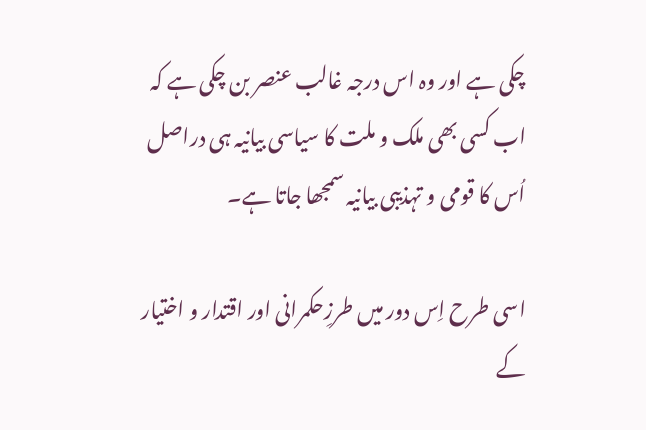چکی ہے اور وہ اس درجہ غالب عنصر بن چکی ہے کہ اب کسی بھی ملک و ملت کا سیاسی بیانیہ ہی دراصل اُس کا قومی و تہذیبی بیانیہ سمجھا جاتا ہے۔

اسی طرح اِس دور میں طرزِحکمرانی اور اقتدار و اختیار کے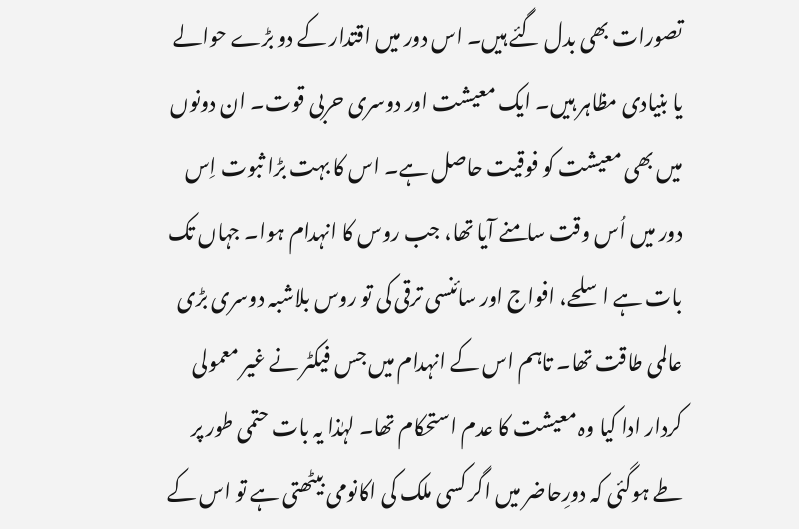تصورات بھی بدل گئے ہیں۔ اس دور میں اقتدار کے دو بڑے حوالے یا بنیادی مظاہر ہیں۔ ایک معیشت اور دوسری حربی قوت۔ ان دونوں میں بھی معیشت کو فوقیت حاصل ہے۔ اس کا بہت بڑا ثبوت اِس دور میں اُس وقت سامنے آیا تھا، جب روس کا انہدام ہوا۔ جہاں تک بات ہے اسلحے، افواج اور سائنسی ترقی کی تو روس بلاشبہ دوسری بڑی عالمی طاقت تھا۔ تاہم اس کے انہدام میں جس فیکٹر نے غیر معمولی کردار ادا کیا وہ معیشت کا عدم استحکام تھا۔ لہٰذا یہ بات حتمی طور پر طے ہوگئی کہ دورِحاضر میں اگر کسی ملک کی اکانومی بیٹھتی ہے تو اس کے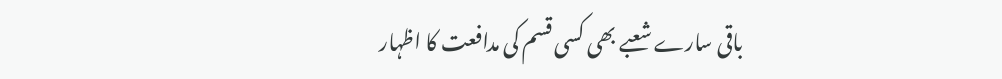باقی سارے شعبے بھی کسی قسم کی مدافعت کا اظہار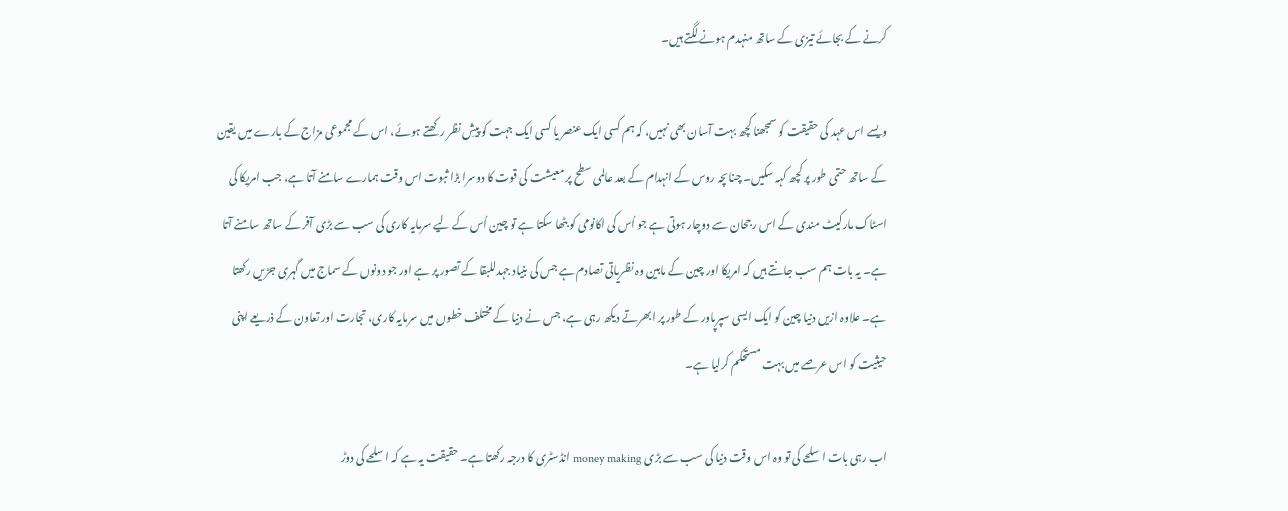کرنے کے بجائے تیزی کے ساتھ منہدم ہونے لگتے ہیں۔

ویسے اس عہد کی حقیقت کو سمجھنا کچھ بہت آسان بھی نہیں، کہ ہم کسی ایک عنصر یا کسی ایک جہت کو پیشِ نظر رکھتے ہوئے، اس کے مجموعی مزاج کے بارے میں یقین کے ساتھ حتمی طور پر کچھ کہہ سکیں۔ چناںچہ روس کے انہدام کے بعد عالمی سطح پر معیشت کی قوت کا دوسرا بڑا ثبوت اس وقت ہمارے سامنے آتا ہے، جب امریکا کی اسٹاک مارکیٹ مندی کے اس رجحان سے دوچار ہوتی ہے جو اُس کی اکانومی کو بٹھا سکتا ہے تو چین اُس کے لیے سرمایہ کاری کی سب سے بڑی آفر کے ساتھ سامنے آتا ہے۔ یہ بات ہم سب جانتے ہیں کہ امریکا اور چین کے مابین وہ نظریاتی تصادم ہے جس کی بنیاد جہدللبقا کے تصور پر ہے اور جو دونوں کے سماج میں گہری جڑیں رکھتا ہے۔ علاوہ ازیں دنیا چین کو ایک ایسی سپرپاور کے طور پر ابھرتے دیکھ رہی ہے، جس نے دنیا کے مختلف خطوں میں سرمایہ کاری، تجارت اور تعاون کے ذریعے اپنی حیثیت کو اس عرصے میں بہت مستحکم کرلیا ہے۔

اب رہی بات اسلحے کی تو وہ اس وقت دنیا کی سب سے بڑی money making انڈسٹری کا درجہ رکھتا ہے۔ حقیقت یہ ہے کہ اسلحے کی دوڑ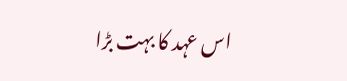اس عہد کا بہت بڑا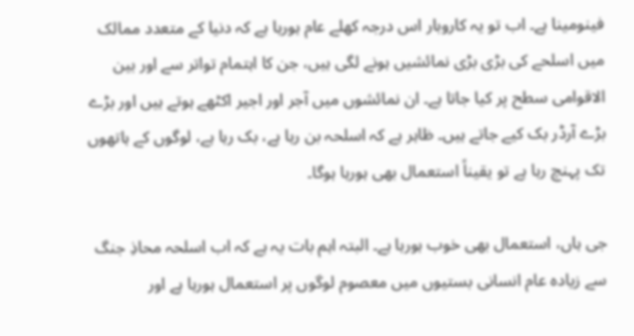فینومینا ہے۔ اب تو یہ کاروبار اس درجہ کھلے عام ہورہا ہے کہ دنیا کے متعدد ممالک میں اسلحے کی بڑی بڑی نمائشیں ہونے لگی ہیں، جن کا اہتمام تواتر سے اور بین الاقوامی سطح پر کیا جاتا ہے۔ ان نمائشوں میں آجر اور اجیر اکٹھے ہوتے ہیں اور بڑے بڑے آرڈر بک کیے جاتے ہیں۔ ظاہر ہے کہ اسلحہ بن رہا ہے، بک رہا ہے، لوگوں کے ہاتھوں تک پہنچ رہا ہے تو یقیناً استعمال بھی ہورہا ہوگا۔

جی ہاں، استعمال بھی خوب ہورہا ہے۔ البتہ اہم بات یہ ہے کہ اب اسلحہ محاذِ جنگ سے زیادہ عام انسانی بستیوں میں معصوم لوگوں پر استعمال ہورہا ہے اور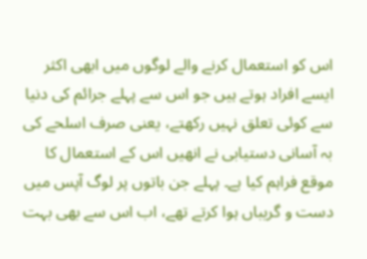اس کو استعمال کرنے والے لوگوں میں ابھی اکثر ایسے افراد ہوتے ہیں جو اس سے پہلے جرائم کی دنیا سے کوئی تعلق نہیں رکھتے، یعنی صرف اسلحے کی بہ آسانی دستیابی نے انھیں اس کے استعمال کا موقع فراہم کیا ہے۔ پہلے جن باتوں پر لوگ آپس میں دست و گریباں ہوا کرتے تھے، اب اس سے بھی بہت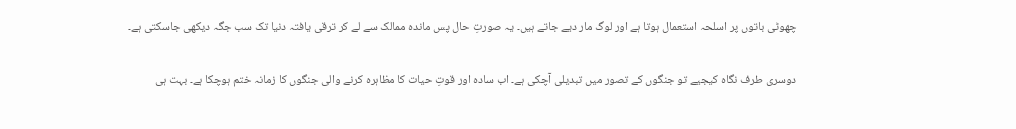چھوٹی باتوں پر اسلحہ استعمال ہوتا ہے اور لوگ مار دیے جاتے ہیں۔ یہ صورتِ حال پس ماندہ ممالک سے لے کر ترقی یافتہ دنیا تک سب جگہ دیکھی جاسکتی ہے۔

دوسری طرف نگاہ کیجیے تو جنگوں کے تصور میں تبدیلی آچکی ہے۔ اب سادہ اور قوتِ حیات کا مظاہرہ کرنے والی جنگوں کا زمانہ ختم ہوچکا ہے۔ بہت ہی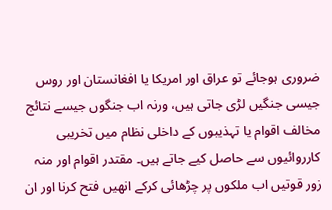ضروری ہوجائے تو عراق اور امریکا یا افغانستان اور روس جیسی جنگیں لڑی جاتی ہیں، ورنہ اب جنگوں جیسے نتائج مخالف اقوام یا تہذیبوں کے داخلی نظام میں تخریبی کارروائیوں سے حاصل کیے جاتے ہیں۔ مقتدر اقوام اور منہ زور قوتیں اب ملکوں پر چڑھائی کرکے انھیں فتح کرنا اور ان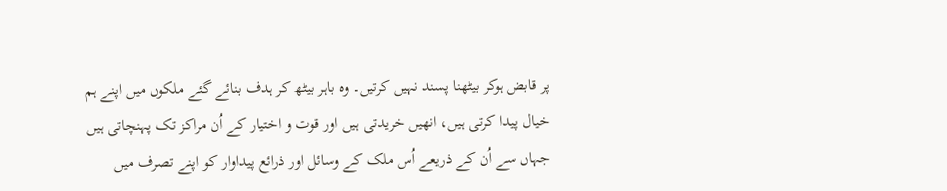پر قابض ہوکر بیٹھنا پسند نہیں کرتیں۔ وہ باہر بیٹھ کر ہدف بنائے گئے ملکوں میں اپنے ہم خیال پیدا کرتی ہیں، انھیں خریدتی ہیں اور قوت و اختیار کے اُن مراکز تک پہنچاتی ہیں جہاں سے اُن کے ذریعے اُس ملک کے وسائل اور ذرائع پیداوار کو اپنے تصرف میں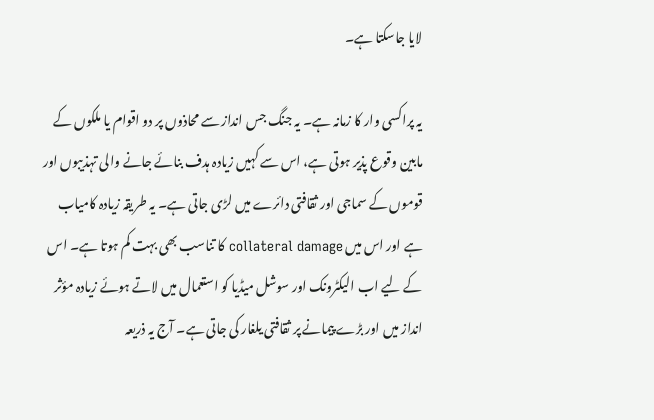لایا جاسکتا ہے۔

یہ پراکسی وار کا زمانہ ہے۔ یہ جنگ جس انداز سے محاذوں پر دو اقوام یا ملکوں کے مابین وقوع پذیر ہوتی ہے، اس سے کہیں زیادہ ہدف بنائے جانے والی تہذیبوں اور قوموں کے سماجی اور ثقافتی دائرے میں لڑی جاتی ہے۔ یہ طریقہ زیادہ کامیاب ہے اور اس میں collateral damage کا تناسب بھی بہت کم ہوتا ہے۔ اس کے لیے اب الیکٹرونک اور سوشل میڈیا کو استعمال میں لاتے ہوئے زیادہ مؤثر انداز میں اور بڑے پیمانے پر ثقافتی یلغار کی جاتی ہے۔ آج یہ ذریعہ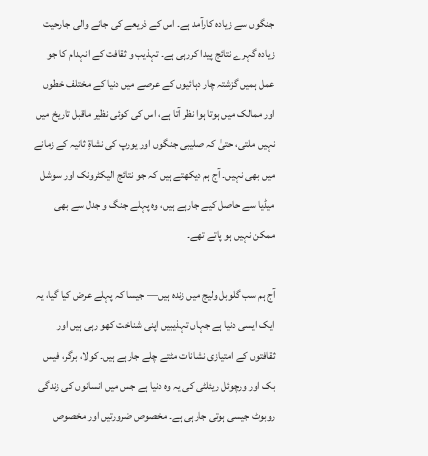جنگوں سے زیادہ کارآمد ہے۔ اس کے ذریعے کی جانے والی جارحیت زیادہ گہرے نتائج پیدا کررہی ہے۔ تہذیب و ثقافت کے انہدام کا جو عمل ہمیں گزشتہ چار دہائیوں کے عرصے میں دنیا کے مختلف خطوں اور ممالک میں ہوتا ہوا نظر آتا ہے، اس کی کوئی نظیر ماقبل تاریخ میں نہیں ملتی، حتیٰ کہ صلیبی جنگوں اور یورپ کی نشاۃِ ثانیہ کے زمانے میں بھی نہیں۔ آج ہم دیکھتے ہیں کہ جو نتائج الیکٹرونک اور سوشل میڈیا سے حاصل کیے جارہے ہیں، وہ پہلے جنگ و جدل سے بھی ممکن نہیں ہو پاتے تھے۔

آج ہم سب گلوبل ولیج میں زندہ ہیں— جیسا کہ پہلے عرض کیا گیا، یہ ایک ایسی دنیا ہے جہاں تہذیبیں اپنی شناخت کھو رہی ہیں اور ثقافتوں کے امتیازی نشانات مٹتے چلے جارہے ہیں۔ کولا، برگر، فیس بک اور ورچوئل ریئلٹی کی یہ وہ دنیا ہے جس میں انسانوں کی زندگی روبوٹ جیسی ہوتی جارہی ہے۔ مخصوص ضرورتیں اور مخصوص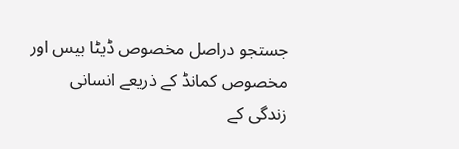جستجو دراصل مخصوص ڈیٹا بیس اور مخصوص کمانڈ کے ذریعے انسانی زندگی کے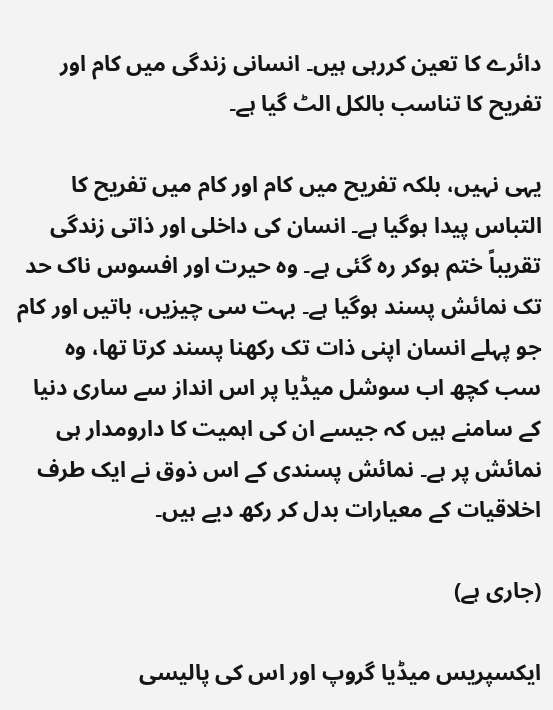دائرے کا تعین کررہی ہیں۔ انسانی زندگی میں کام اور تفریح کا تناسب بالکل الٹ گیا ہے۔

یہی نہیں، بلکہ تفریح میں کام اور کام میں تفریح کا التباس پیدا ہوگیا ہے۔ انسان کی داخلی اور ذاتی زندگی تقریباً ختم ہوکر رہ گئی ہے۔ وہ حیرت اور افسوس ناک حد تک نمائش پسند ہوگیا ہے۔ بہت سی چیزیں، باتیں اور کام جو پہلے انسان اپنی ذات تک رکھنا پسند کرتا تھا، وہ سب کچھ اب سوشل میڈیا پر اس انداز سے ساری دنیا کے سامنے ہیں کہ جیسے ان کی اہمیت کا دارومدار ہی نمائش پر ہے۔ نمائش پسندی کے اس ذوق نے ایک طرف اخلاقیات کے معیارات بدل کر رکھ دیے ہیں۔

(جاری ہے)

ایکسپریس میڈیا گروپ اور اس کی پالیسی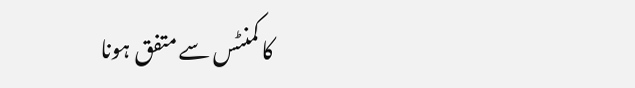کا کمنٹس سے متفق ہونا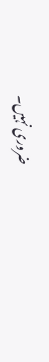ضروری نہیں۔